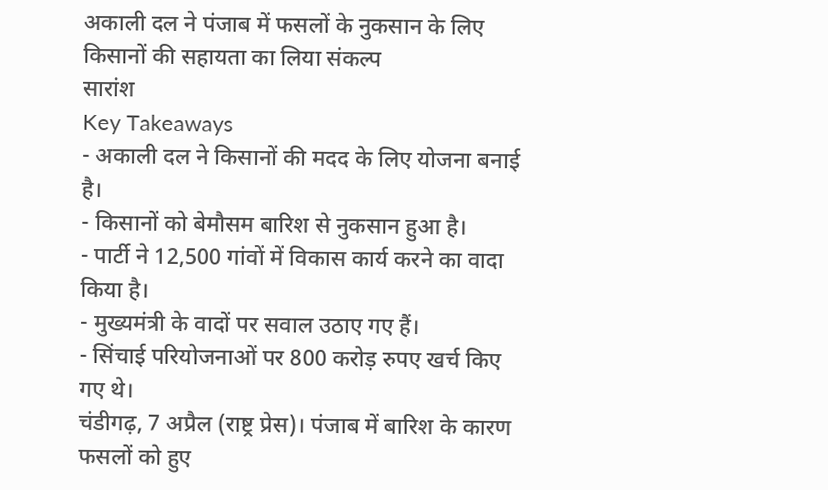अकाली दल ने पंजाब में फसलों के नुकसान के लिए किसानों की सहायता का लिया संकल्प
सारांश
Key Takeaways
- अकाली दल ने किसानों की मदद के लिए योजना बनाई है।
- किसानों को बेमौसम बारिश से नुकसान हुआ है।
- पार्टी ने 12,500 गांवों में विकास कार्य करने का वादा किया है।
- मुख्यमंत्री के वादों पर सवाल उठाए गए हैं।
- सिंचाई परियोजनाओं पर 800 करोड़ रुपए खर्च किए गए थे।
चंडीगढ़, 7 अप्रैल (राष्ट्र प्रेस)। पंजाब में बारिश के कारण फसलों को हुए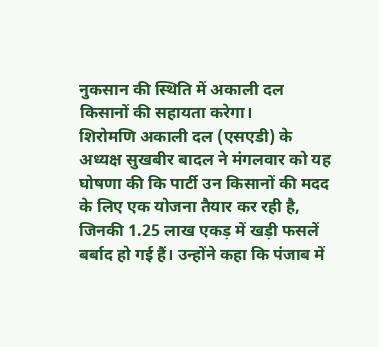नुकसान की स्थिति में अकाली दल किसानों की सहायता करेगा।
शिरोमणि अकाली दल (एसएडी) के अध्यक्ष सुखबीर बादल ने मंगलवार को यह घोषणा की कि पार्टी उन किसानों की मदद के लिए एक योजना तैयार कर रही है, जिनकी 1.25 लाख एकड़ में खड़ी फसलें बर्बाद हो गई हैं। उन्होंने कहा कि पंजाब में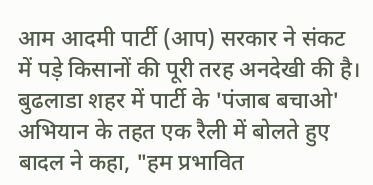आम आदमी पार्टी (आप) सरकार ने संकट में पड़े किसानों की पूरी तरह अनदेखी की है।
बुढलाडा शहर में पार्टी के 'पंजाब बचाओ' अभियान के तहत एक रैली में बोलते हुए बादल ने कहा, "हम प्रभावित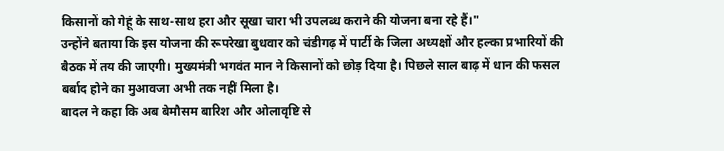किसानों को गेहूं के साथ-साथ हरा और सूखा चारा भी उपलब्ध कराने की योजना बना रहे हैं।"
उन्होंने बताया कि इस योजना की रूपरेखा बुधवार को चंडीगढ़ में पार्टी के जिला अध्यक्षों और हल्का प्रभारियों की बैठक में तय की जाएगी। मुख्यमंत्री भगवंत मान ने किसानों को छोड़ दिया है। पिछले साल बाढ़ में धान की फसल बर्बाद होने का मुआवजा अभी तक नहीं मिला है।
बादल ने कहा कि अब बेमौसम बारिश और ओलावृष्टि से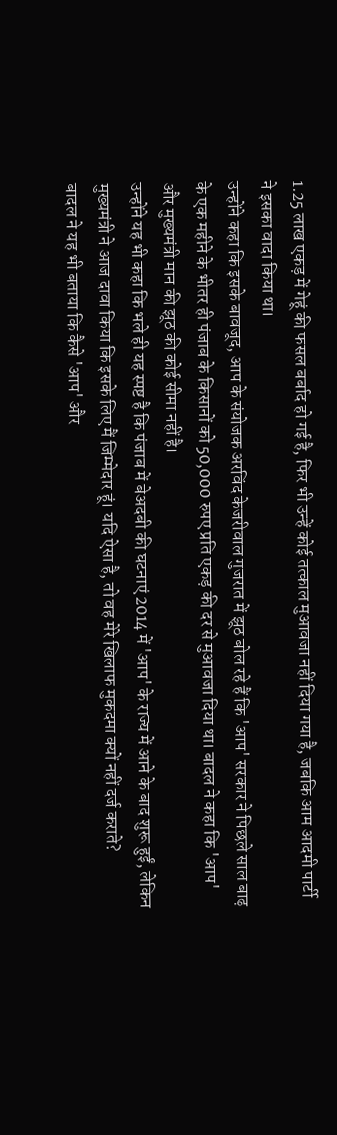1.25 लाख एकड़ में गेहूं की फसल बर्बाद हो गई है, फिर भी उन्हें कोई तत्काल मुआवजा नहीं दिया गया है, जबकि आम आदमी पार्टी ने इसका वादा किया था।
उन्होंने कहा कि इसके बावजूद, आप के संयोजक अरविंद केजरीवाल गुजरात में झूठ बोल रहे हैं कि 'आप' सरकार ने पिछले साल बाढ़ के एक महीने के भीतर ही पंजाब के किसानों को 50,000 रुपए प्रति एकड़ की दर से मुआवजा दिया था। बादल ने कहा कि 'आप' और मुख्यमंत्री मान की झूठ की कोई सीमा नहीं है।
उन्होंने यह भी कहा कि भले ही यह स्पष्ट है कि पंजाब में बेअदबी की घटनाएं 2014 में 'आप' के राज्य में आने के बाद शुरू हुईं, लेकिन मुख्यमंत्री ने आज दावा किया कि इसके लिए मैं जिम्मेदार हूं। यदि ऐसा है, तो वह मेरे खिलाफ मुकदमा क्यों नहीं दर्ज कराते?
बादल ने यह भी बताया कि कैसे 'आप' और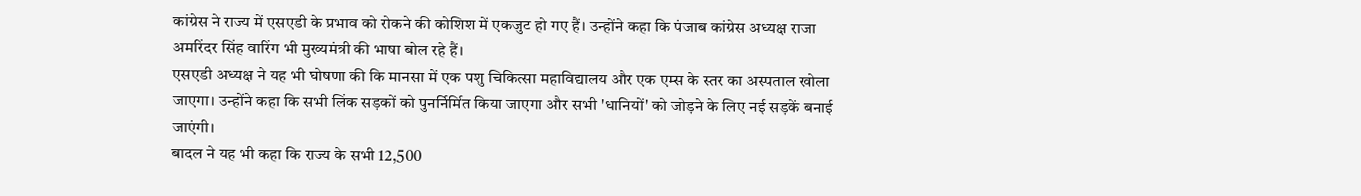कांग्रेस ने राज्य में एसएडी के प्रभाव को रोकने की कोशिश में एकजुट हो गए हैं। उन्होंने कहा कि पंजाब कांग्रेस अध्यक्ष राजा अमरिंदर सिंह वारिंग भी मुख्यमंत्री की भाषा बोल रहे हैं।
एसएडी अध्यक्ष ने यह भी घोषणा की कि मानसा में एक पशु चिकित्सा महाविद्यालय और एक एम्स के स्तर का अस्पताल खोला जाएगा। उन्होंने कहा कि सभी लिंक सड़कों को पुनर्निर्मित किया जाएगा और सभी 'धानियों' को जोड़ने के लिए नई सड़कें बनाई जाएंगी।
बादल ने यह भी कहा कि राज्य के सभी 12,500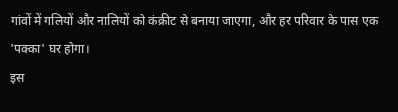गांवों में गलियों और नालियों को कंक्रीट से बनाया जाएगा, और हर परिवार के पास एक 'पक्का' घर होगा।
इस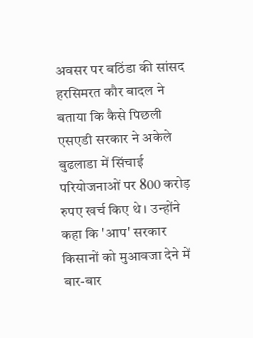अवसर पर बठिंडा की सांसद हरसिमरत कौर बादल ने बताया कि कैसे पिछली एसएडी सरकार ने अकेले बुढलाडा में सिंचाई परियोजनाओं पर 800 करोड़ रुपए खर्च किए थे। उन्होंने कहा कि 'आप' सरकार किसानों को मुआवजा देने में बार-बार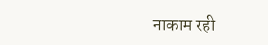नाकाम रही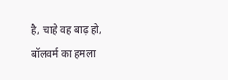है, चाहे वह बाढ़ हो, बॉलवर्म का हमला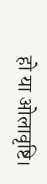हो या ओलावृष्टि।